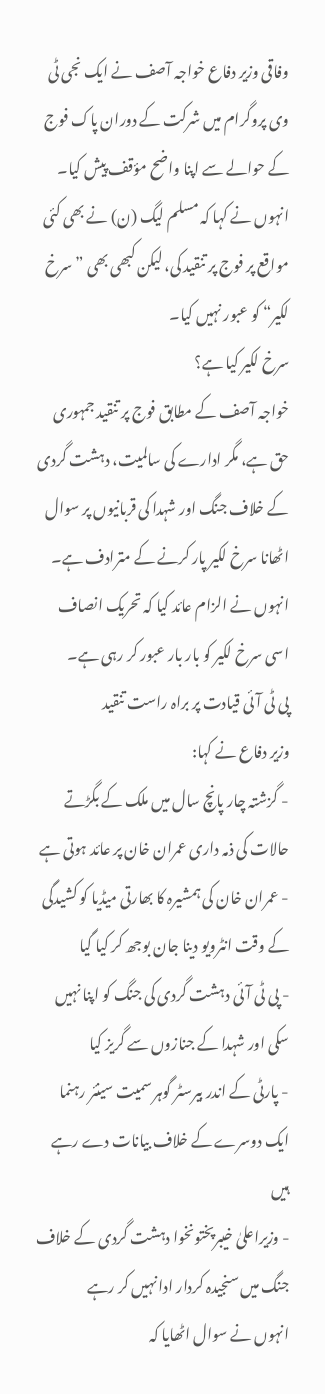وفاقی وزیر دفاع خواجہ آصف نے ایک نجی ٹی وی پروگرام میں شرکت کے دوران پاک فوج کے حوالے سے اپنا واضح مؤقف پیش کیا۔ انہوں نے کہا کہ مسلم لیگ (ن) نے بھی کئی مواقع پر فوج پر تنقید کی، لیکن کبھی بھی ”سرخ لکیر“ کو عبور نہیں کیا۔
سرخ لکیر کیا ہے؟
خواجہ آصف کے مطابق فوج پر تنقید جمہوری حق ہے، مگر ادارے کی سالمیت، دہشت گردی کے خلاف جنگ اور شہدا کی قربانیوں پر سوال اٹھانا سرخ لکیر پار کرنے کے مترادف ہے۔ انہوں نے الزام عائد کیا کہ تحریک انصاف اسی سرخ لکیر کو بار بار عبور کر رہی ہے۔
پی ٹی آئی قیادت پر براہ راست تنقید
وزیر دفاع نے کہا:
- گزشتہ چار پانچ سال میں ملک کے بگڑتے حالات کی ذمہ داری عمران خان پر عائد ہوتی ہے
- عمران خان کی ہمشیرہ کا بھارتی میڈیا کو کشیدگی کے وقت انٹرویو دینا جان بوجھ کر کیا گیا
- پی ٹی آئی دہشت گردی کی جنگ کو اپنا نہیں سکی اور شہدا کے جنازوں سے گریز کیا
- پارٹی کے اندر بیرسٹر گوہر سمیت سینئر رہنما ایک دوسرے کے خلاف بیانات دے رہے ہیں
- وزیراعلیٰ خیبرپختونخوا دہشت گردی کے خلاف جنگ میں سنجیدہ کردار ادا نہیں کر رہے
انہوں نے سوال اٹھایا کہ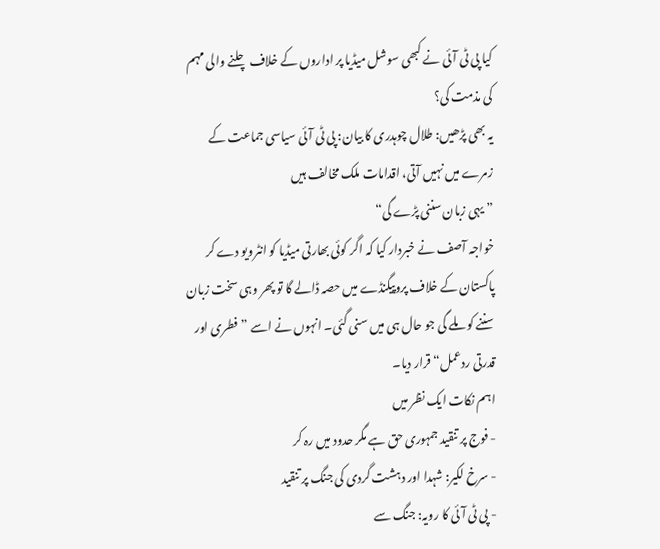کیا پی ٹی آئی نے کبھی سوشل میڈیا پر اداروں کے خلاف چلنے والی مہم کی مذمت کی؟
یہ بھی پڑھیں: طلال چوہدری کا بیان: پی ٹی آئی سیاسی جماعت کے زمرے میں نہیں آتی، اقدامات ملک مخالف ہیں
”یہی زبان سننی پڑے گی“
خواجہ آصف نے خبردار کیا کہ اگر کوئی بھارتی میڈیا کو انٹرویو دے کر پاکستان کے خلاف پروپیگنڈے میں حصہ ڈالے گا تو پھر وہی سخت زبان سننے کو ملے گی جو حال ہی میں سنی گئی۔ انہوں نے اسے ”فطری اور قدرتی ردعمل“ قرار دیا۔
اہم نکات ایک نظر میں
- فوج پر تنقید جمہوری حق ہے مگر حدود میں رہ کر
- سرخ لکیر: شہدا اور دہشت گردی کی جنگ پر تنقید
- پی ٹی آئی کا رویہ: جنگ سے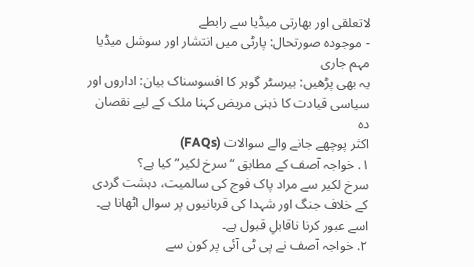لاتعلقی اور بھارتی میڈیا سے رابطے
- موجودہ صورتحال: پارٹی میں انتشار اور سوشل میڈیا مہم جاری
یہ بھی پڑھیں: بیرسٹر گوہر کا افسوسناک بیان: اداروں اور سیاسی قیادت کا ذہنی مریض کہنا ملک کے لیے نقصان دہ
اکثر پوچھے جانے والے سوالات (FAQs)
۱. خواجہ آصف کے مطابق “سرخ لکیر” کیا ہے؟
سرخ لکیر سے مراد پاک فوج کی سالمیت، دہشت گردی کے خلاف جنگ اور شہدا کی قربانیوں پر سوال اٹھانا ہے۔ اسے عبور کرنا ناقابلِ قبول ہے۔
۲. خواجہ آصف نے پی ٹی آئی پر کون سے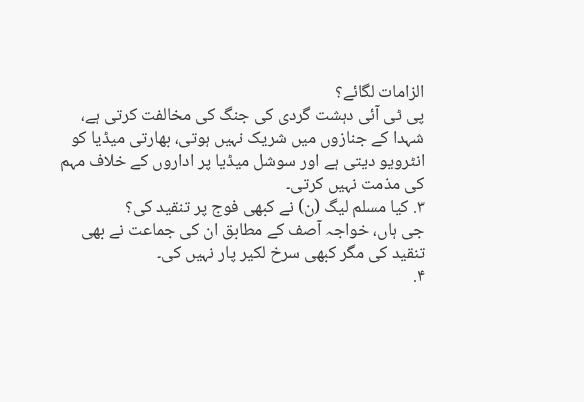الزامات لگائے؟
پی ٹی آئی دہشت گردی کی جنگ کی مخالفت کرتی ہے، شہدا کے جنازوں میں شریک نہیں ہوتی، بھارتی میڈیا کو انٹرویو دیتی ہے اور سوشل میڈیا پر اداروں کے خلاف مہم کی مذمت نہیں کرتی۔
۳. کیا مسلم لیگ (ن) نے کبھی فوج پر تنقید کی؟
جی ہاں، خواجہ آصف کے مطابق ان کی جماعت نے بھی تنقید کی مگر کبھی سرخ لکیر پار نہیں کی۔
۴.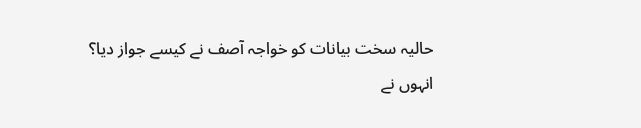حالیہ سخت بیانات کو خواجہ آصف نے کیسے جواز دیا؟
انہوں نے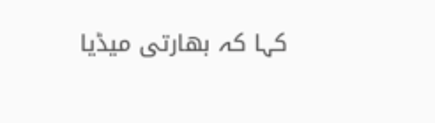کہا کہ بھارتی میڈیا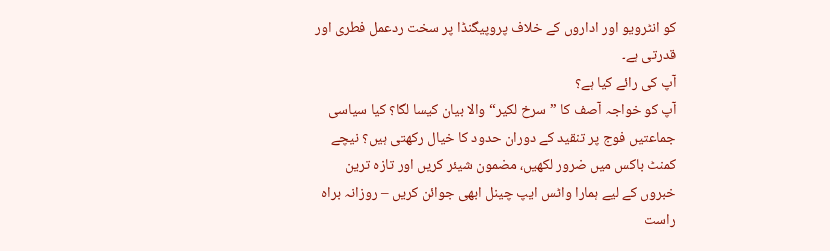کو انٹرویو اور اداروں کے خلاف پروپیگنڈا پر سخت ردعمل فطری اور قدرتی ہے۔
آپ کی رائے کیا ہے؟
آپ کو خواجہ آصف کا ”سرخ لکیر“ والا بیان کیسا لگا؟ کیا سیاسی جماعتیں فوج پر تنقید کے دوران حدود کا خیال رکھتی ہیں؟ نیچے کمنٹ باکس میں ضرور لکھیں، مضمون شیئر کریں اور تازہ ترین خبروں کے لیے ہمارا واٹس ایپ چینل ابھی جوائن کریں – روزانہ براہ راست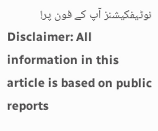نوٹیفکیشنز آپ کے فون پر!
Disclaimer: All information in this article is based on public reports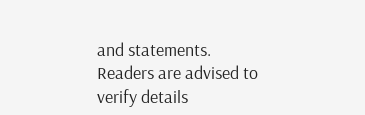and statements. Readers are advised to verify details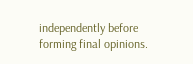independently before forming final opinions.